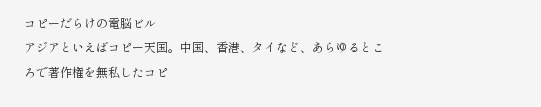コピーだらけの電脳ビル
アジアといえばコピー天国。中国、香港、タイなど、あらゆるところで著作権を無私したコピ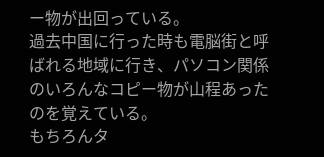ー物が出回っている。
過去中国に行った時も電脳街と呼ばれる地域に行き、パソコン関係のいろんなコピー物が山程あったのを覚えている。
もちろんタ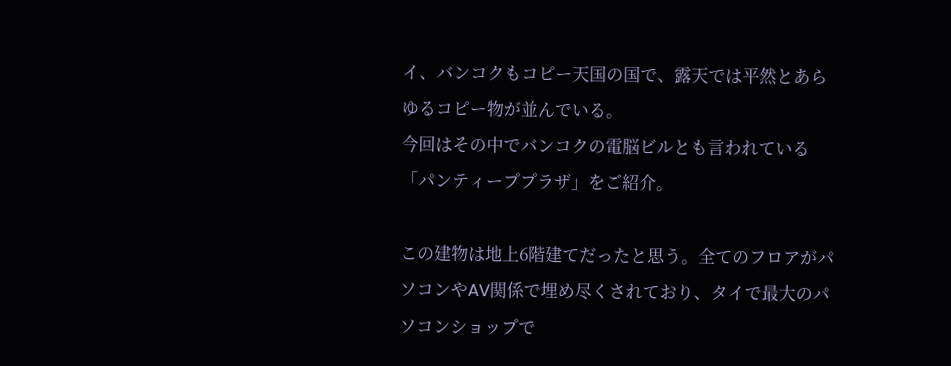イ、バンコクもコピー天国の国で、露天では平然とあらゆるコピー物が並んでいる。
今回はその中でバンコクの電脳ビルとも言われている「パンティーププラザ」をご紹介。

この建物は地上6階建てだったと思う。全てのフロアがパソコンやAV関係で埋め尽くされており、タイで最大のパソコンショップで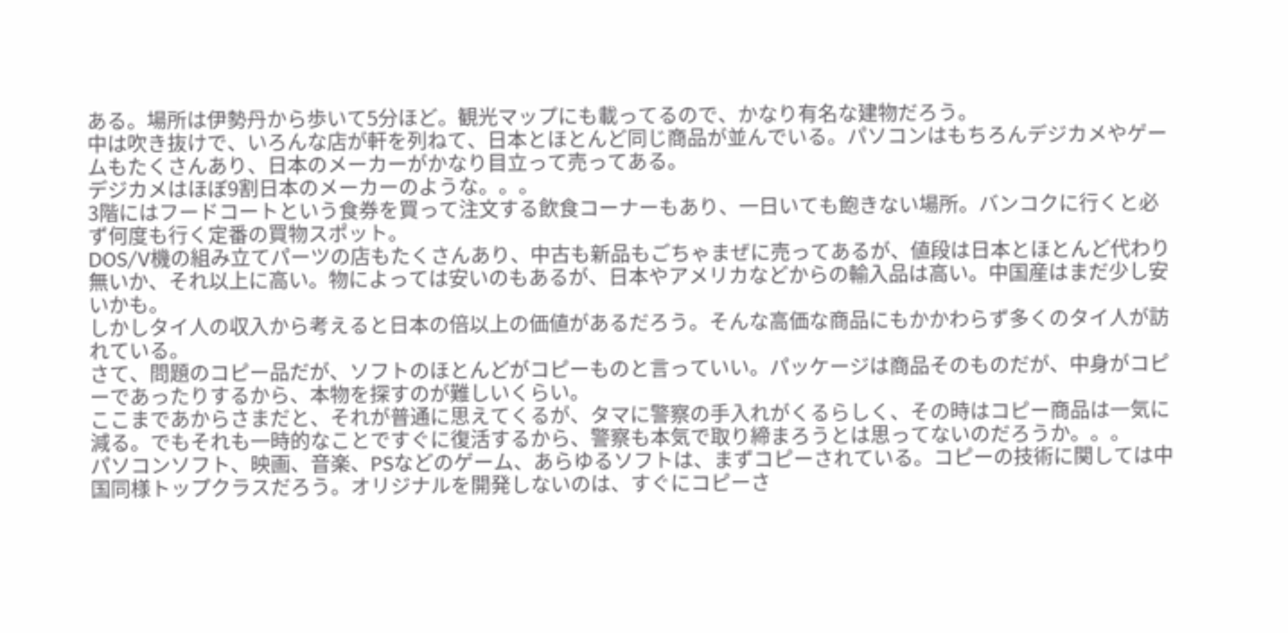ある。場所は伊勢丹から歩いて5分ほど。観光マップにも載ってるので、かなり有名な建物だろう。
中は吹き抜けで、いろんな店が軒を列ねて、日本とほとんど同じ商品が並んでいる。パソコンはもちろんデジカメやゲームもたくさんあり、日本のメーカーがかなり目立って売ってある。
デジカメはほぼ9割日本のメーカーのような。。。
3階にはフードコートという食券を買って注文する飲食コーナーもあり、一日いても飽きない場所。バンコクに行くと必ず何度も行く定番の買物スポット。
DOS/V機の組み立てパーツの店もたくさんあり、中古も新品もごちゃまぜに売ってあるが、値段は日本とほとんど代わり無いか、それ以上に高い。物によっては安いのもあるが、日本やアメリカなどからの輸入品は高い。中国産はまだ少し安いかも。
しかしタイ人の収入から考えると日本の倍以上の価値があるだろう。そんな高価な商品にもかかわらず多くのタイ人が訪れている。
さて、問題のコピー品だが、ソフトのほとんどがコピーものと言っていい。パッケージは商品そのものだが、中身がコピーであったりするから、本物を探すのが難しいくらい。
ここまであからさまだと、それが普通に思えてくるが、タマに警察の手入れがくるらしく、その時はコピー商品は一気に減る。でもそれも一時的なことですぐに復活するから、警察も本気で取り締まろうとは思ってないのだろうか。。。
パソコンソフト、映画、音楽、PSなどのゲーム、あらゆるソフトは、まずコピーされている。コピーの技術に関しては中国同様トップクラスだろう。オリジナルを開発しないのは、すぐにコピーさ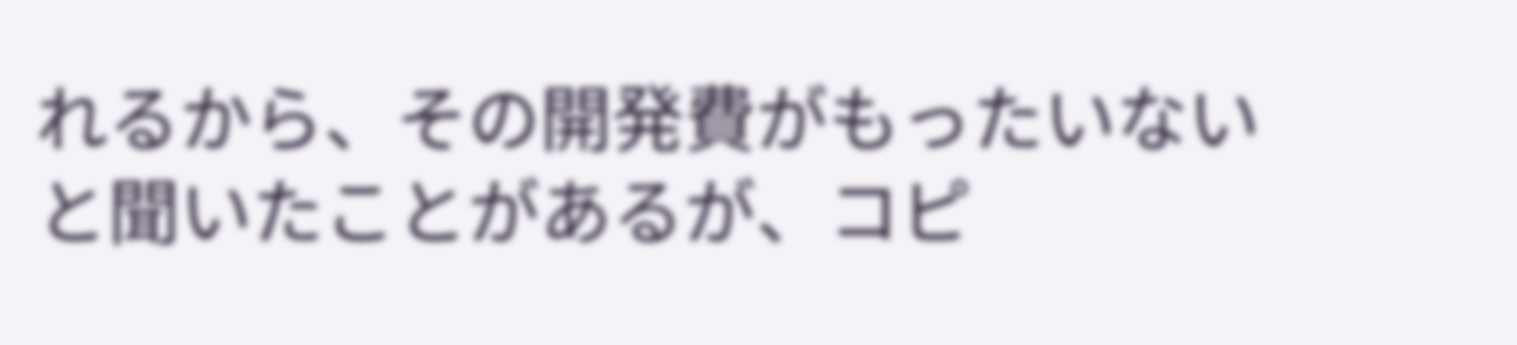れるから、その開発費がもったいないと聞いたことがあるが、コピ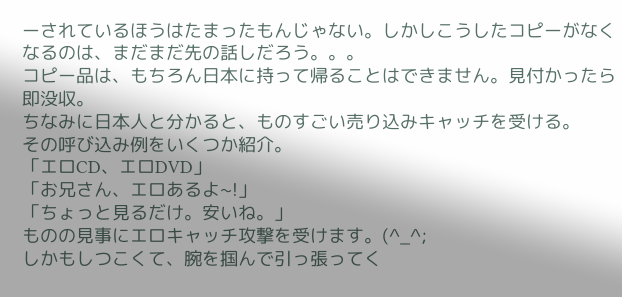ーされているほうはたまったもんじゃない。しかしこうしたコピーがなくなるのは、まだまだ先の話しだろう。。。
コピー品は、もちろん日本に持って帰ることはできません。見付かったら即没収。
ちなみに日本人と分かると、ものすごい売り込みキャッチを受ける。
その呼び込み例をいくつか紹介。
「エロCD、エロDVD」
「お兄さん、エロあるよ~!」
「ちょっと見るだけ。安いね。」
ものの見事にエロキャッチ攻撃を受けます。(^_^;
しかもしつこくて、腕を掴んで引っ張ってく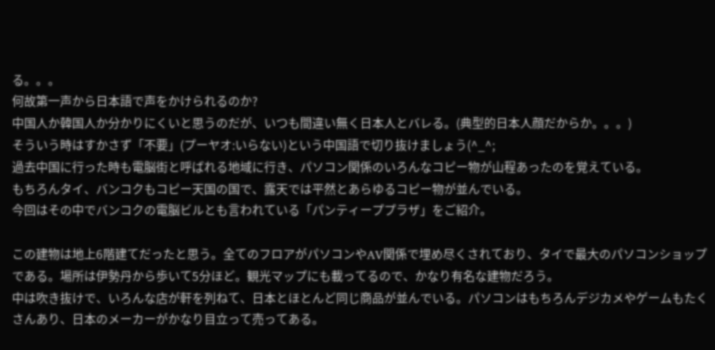る。。。
何故第一声から日本語で声をかけられるのか?
中国人か韓国人か分かりにくいと思うのだが、いつも間違い無く日本人とバレる。(典型的日本人顔だからか。。。)
そういう時はすかさず「不要」(プーヤオ:いらない)という中国語で切り抜けましょう(^_^;
過去中国に行った時も電脳街と呼ばれる地域に行き、パソコン関係のいろんなコピー物が山程あったのを覚えている。
もちろんタイ、バンコクもコピー天国の国で、露天では平然とあらゆるコピー物が並んでいる。
今回はその中でバンコクの電脳ビルとも言われている「パンティーププラザ」をご紹介。

この建物は地上6階建てだったと思う。全てのフロアがパソコンやAV関係で埋め尽くされており、タイで最大のパソコンショップである。場所は伊勢丹から歩いて5分ほど。観光マップにも載ってるので、かなり有名な建物だろう。
中は吹き抜けで、いろんな店が軒を列ねて、日本とほとんど同じ商品が並んでいる。パソコンはもちろんデジカメやゲームもたくさんあり、日本のメーカーがかなり目立って売ってある。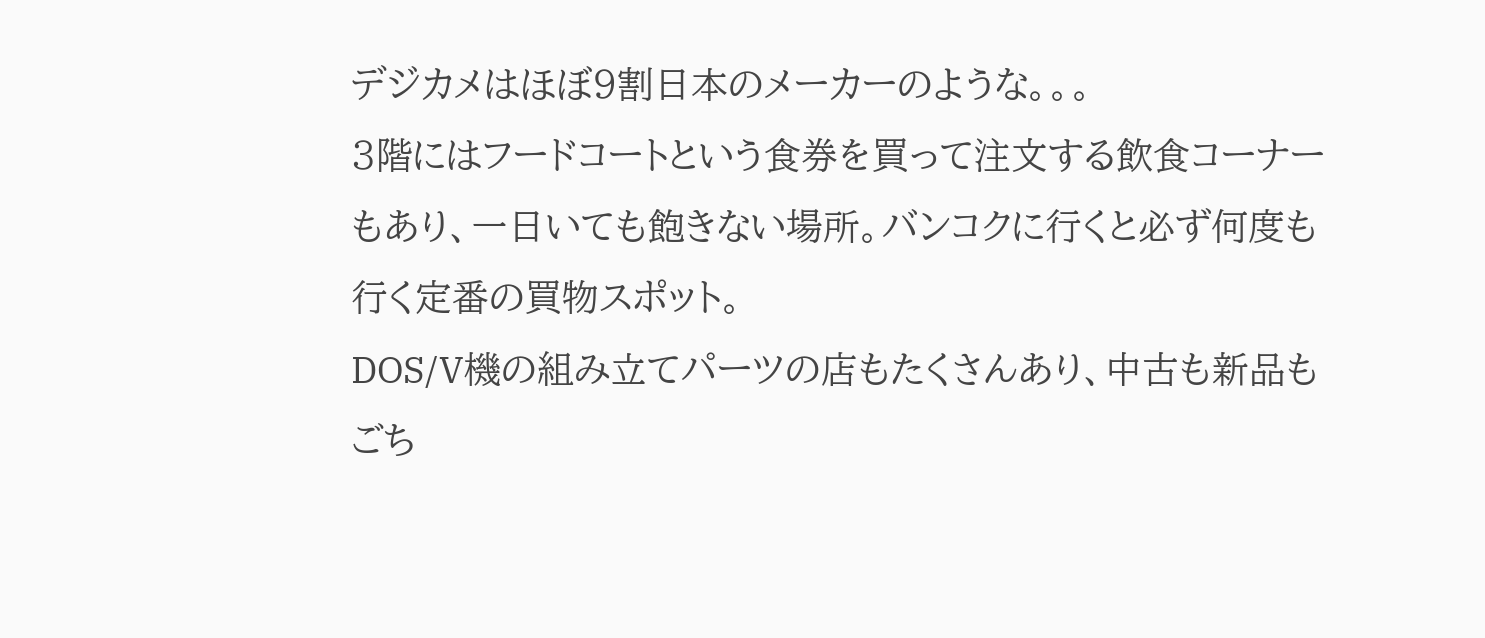デジカメはほぼ9割日本のメーカーのような。。。
3階にはフードコートという食券を買って注文する飲食コーナーもあり、一日いても飽きない場所。バンコクに行くと必ず何度も行く定番の買物スポット。
DOS/V機の組み立てパーツの店もたくさんあり、中古も新品もごち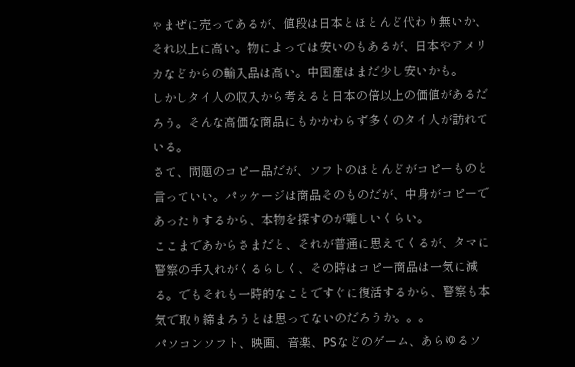ゃまぜに売ってあるが、値段は日本とほとんど代わり無いか、それ以上に高い。物によっては安いのもあるが、日本やアメリカなどからの輸入品は高い。中国産はまだ少し安いかも。
しかしタイ人の収入から考えると日本の倍以上の価値があるだろう。そんな高価な商品にもかかわらず多くのタイ人が訪れている。
さて、問題のコピー品だが、ソフトのほとんどがコピーものと言っていい。パッケージは商品そのものだが、中身がコピーであったりするから、本物を探すのが難しいくらい。
ここまであからさまだと、それが普通に思えてくるが、タマに警察の手入れがくるらしく、その時はコピー商品は一気に減る。でもそれも一時的なことですぐに復活するから、警察も本気で取り締まろうとは思ってないのだろうか。。。
パソコンソフト、映画、音楽、PSなどのゲーム、あらゆるソ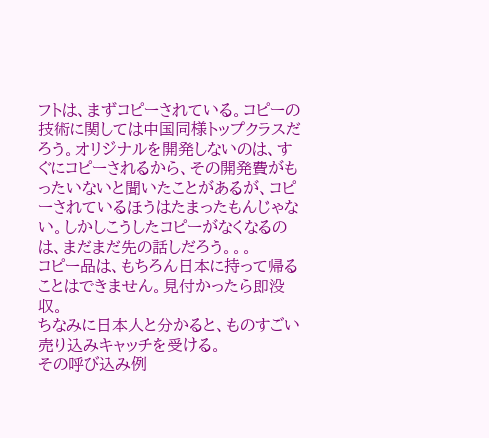フトは、まずコピーされている。コピーの技術に関しては中国同様トップクラスだろう。オリジナルを開発しないのは、すぐにコピーされるから、その開発費がもったいないと聞いたことがあるが、コピーされているほうはたまったもんじゃない。しかしこうしたコピーがなくなるのは、まだまだ先の話しだろう。。。
コピー品は、もちろん日本に持って帰ることはできません。見付かったら即没収。
ちなみに日本人と分かると、ものすごい売り込みキャッチを受ける。
その呼び込み例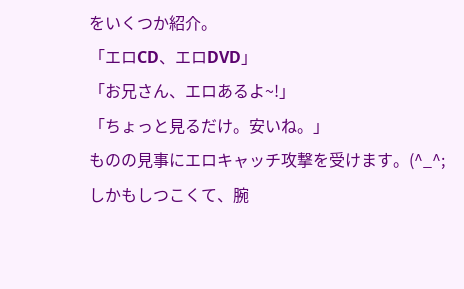をいくつか紹介。
「エロCD、エロDVD」
「お兄さん、エロあるよ~!」
「ちょっと見るだけ。安いね。」
ものの見事にエロキャッチ攻撃を受けます。(^_^;
しかもしつこくて、腕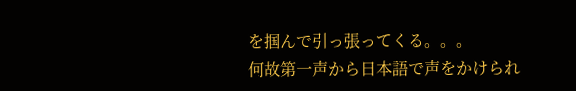を掴んで引っ張ってくる。。。
何故第一声から日本語で声をかけられ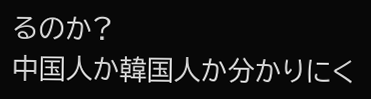るのか?
中国人か韓国人か分かりにく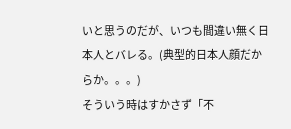いと思うのだが、いつも間違い無く日本人とバレる。(典型的日本人顔だからか。。。)
そういう時はすかさず「不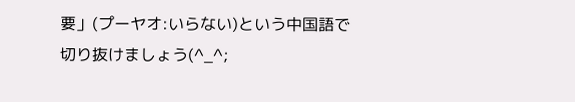要」(プーヤオ:いらない)という中国語で切り抜けましょう(^_^;